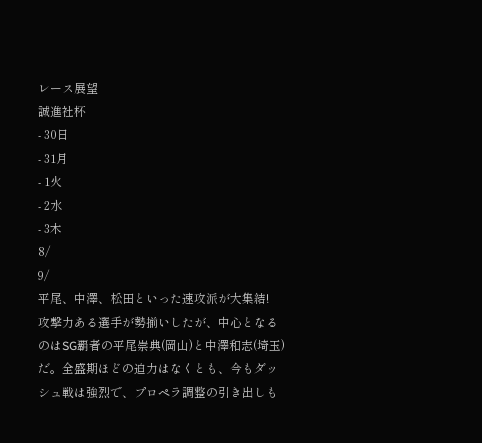レース展望
誠進社杯
- 30日
- 31月
- 1火
- 2水
- 3木
8/
9/
平尾、中澤、松田といった速攻派が大集結!
攻撃力ある選手が勢揃いしたが、中心となるのはSG覇者の平尾崇典(岡山)と中澤和志(埼玉)だ。全盛期ほどの迫力はなくとも、今もダッシュ戦は強烈で、プロペラ調整の引き出しも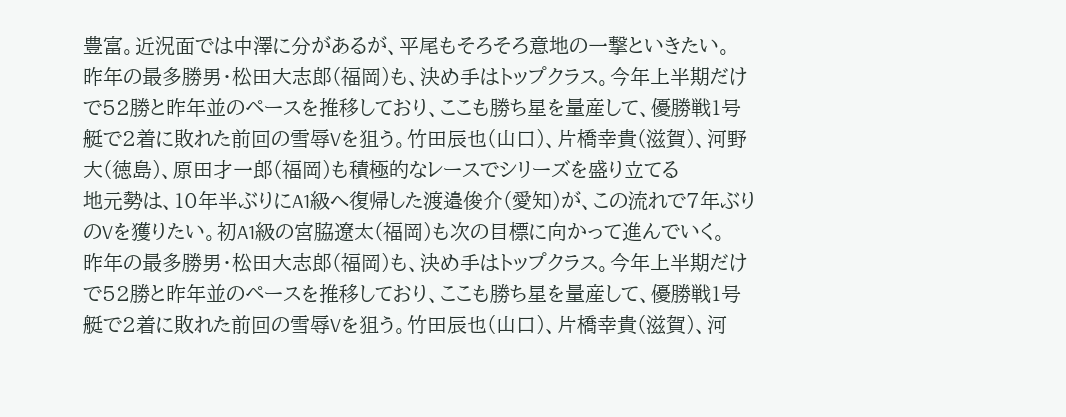豊富。近況面では中澤に分があるが、平尾もそろそろ意地の一撃といきたい。
昨年の最多勝男・松田大志郎(福岡)も、決め手はトップクラス。今年上半期だけで52勝と昨年並のペースを推移しており、ここも勝ち星を量産して、優勝戦1号艇で2着に敗れた前回の雪辱Vを狙う。竹田辰也(山口)、片橋幸貴(滋賀)、河野大(徳島)、原田才一郎(福岡)も積極的なレースでシリーズを盛り立てる
地元勢は、10年半ぶりにA1級へ復帰した渡邉俊介(愛知)が、この流れで7年ぶりのVを獲りたい。初A1級の宮脇遼太(福岡)も次の目標に向かって進んでいく。
昨年の最多勝男・松田大志郎(福岡)も、決め手はトップクラス。今年上半期だけで52勝と昨年並のペースを推移しており、ここも勝ち星を量産して、優勝戦1号艇で2着に敗れた前回の雪辱Vを狙う。竹田辰也(山口)、片橋幸貴(滋賀)、河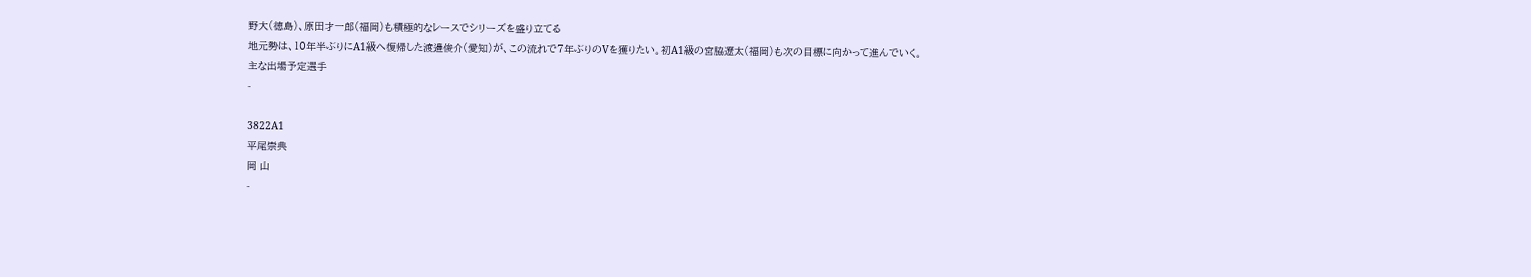野大(徳島)、原田才一郎(福岡)も積極的なレースでシリーズを盛り立てる
地元勢は、10年半ぶりにA1級へ復帰した渡邉俊介(愛知)が、この流れで7年ぶりのVを獲りたい。初A1級の宮脇遼太(福岡)も次の目標に向かって進んでいく。
主な出場予定選手
-

3822A1
平尾崇典
岡 山
-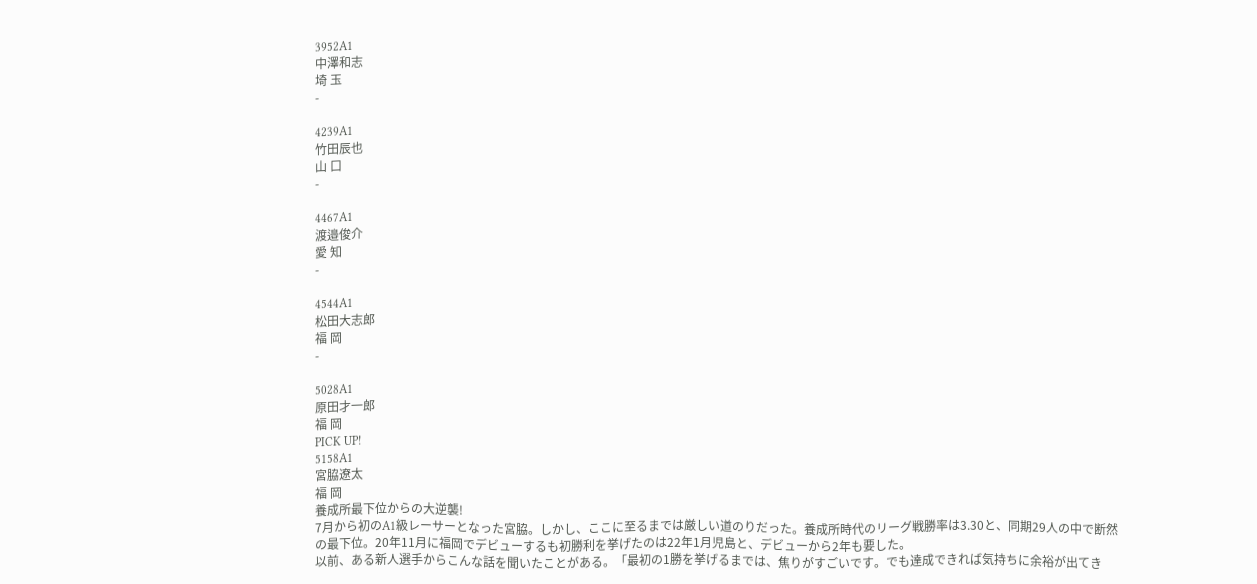3952A1
中澤和志
埼 玉
-

4239A1
竹田辰也
山 口
-

4467A1
渡邉俊介
愛 知
-

4544A1
松田大志郎
福 岡
-

5028A1
原田才一郎
福 岡
PICK UP!
5158A1
宮脇遼太
福 岡
養成所最下位からの大逆襲!
7月から初のA1級レーサーとなった宮脇。しかし、ここに至るまでは厳しい道のりだった。養成所時代のリーグ戦勝率は3.30と、同期29人の中で断然の最下位。20年11月に福岡でデビューするも初勝利を挙げたのは22年1月児島と、デビューから2年も要した。
以前、ある新人選手からこんな話を聞いたことがある。「最初の1勝を挙げるまでは、焦りがすごいです。でも達成できれば気持ちに余裕が出てき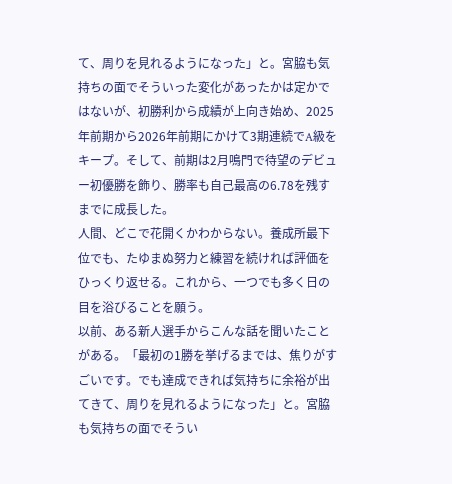て、周りを見れるようになった」と。宮脇も気持ちの面でそういった変化があったかは定かではないが、初勝利から成績が上向き始め、2025年前期から2026年前期にかけて3期連続でA級をキープ。そして、前期は2月鳴門で待望のデビュー初優勝を飾り、勝率も自己最高の6.78を残すまでに成長した。
人間、どこで花開くかわからない。養成所最下位でも、たゆまぬ努力と練習を続ければ評価をひっくり返せる。これから、一つでも多く日の目を浴びることを願う。
以前、ある新人選手からこんな話を聞いたことがある。「最初の1勝を挙げるまでは、焦りがすごいです。でも達成できれば気持ちに余裕が出てきて、周りを見れるようになった」と。宮脇も気持ちの面でそうい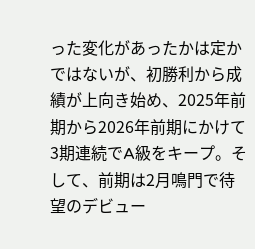った変化があったかは定かではないが、初勝利から成績が上向き始め、2025年前期から2026年前期にかけて3期連続でA級をキープ。そして、前期は2月鳴門で待望のデビュー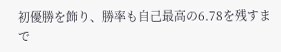初優勝を飾り、勝率も自己最高の6.78を残すまで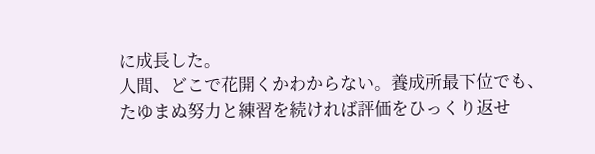に成長した。
人間、どこで花開くかわからない。養成所最下位でも、たゆまぬ努力と練習を続ければ評価をひっくり返せ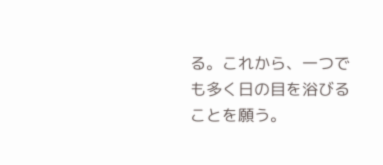る。これから、一つでも多く日の目を浴びることを願う。